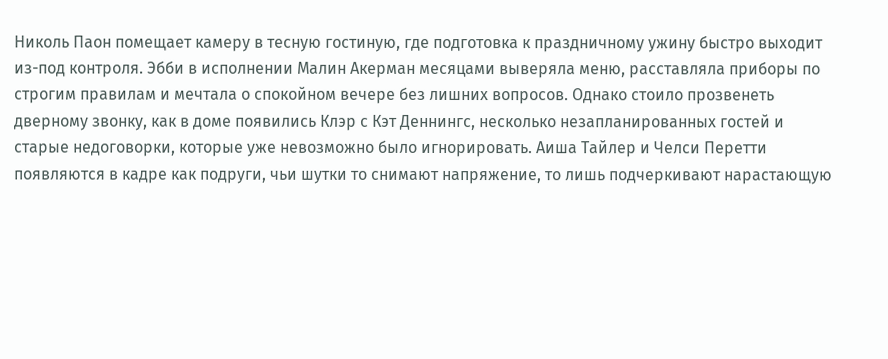Николь Паон помещает камеру в тесную гостиную, где подготовка к праздничному ужину быстро выходит из-под контроля. Эбби в исполнении Малин Акерман месяцами выверяла меню, расставляла приборы по строгим правилам и мечтала о спокойном вечере без лишних вопросов. Однако стоило прозвенеть дверному звонку, как в доме появились Клэр с Кэт Деннингс, несколько незапланированных гостей и старые недоговорки, которые уже невозможно было игнорировать. Аиша Тайлер и Челси Перетти появляются в кадре как подруги, чьи шутки то снимают напряжение, то лишь подчеркивают нарастающую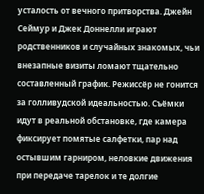усталость от вечного притворства. Джейн Сеймур и Джек Доннелли играют родственников и случайных знакомых, чьи внезапные визиты ломают тщательно составленный график. Режиссёр не гонится за голливудской идеальностью. Съёмки идут в реальной обстановке, где камера фиксирует помятые салфетки, пар над остывшим гарниром, неловкие движения при передаче тарелок и те долгие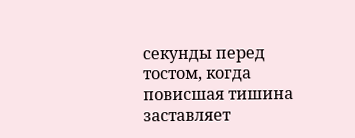секунды перед тостом, когда повисшая тишина заставляет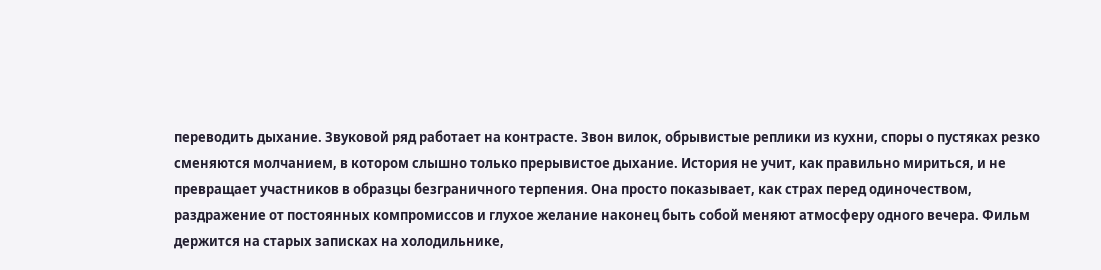переводить дыхание. Звуковой ряд работает на контрасте. Звон вилок, обрывистые реплики из кухни, споры о пустяках резко сменяются молчанием, в котором слышно только прерывистое дыхание. История не учит, как правильно мириться, и не превращает участников в образцы безграничного терпения. Она просто показывает, как страх перед одиночеством, раздражение от постоянных компромиссов и глухое желание наконец быть собой меняют атмосферу одного вечера. Фильм держится на старых записках на холодильнике,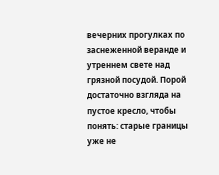вечерних прогулках по заснеженной веранде и утреннем свете над грязной посудой. Порой достаточно взгляда на пустое кресло, чтобы понять: старые границы уже не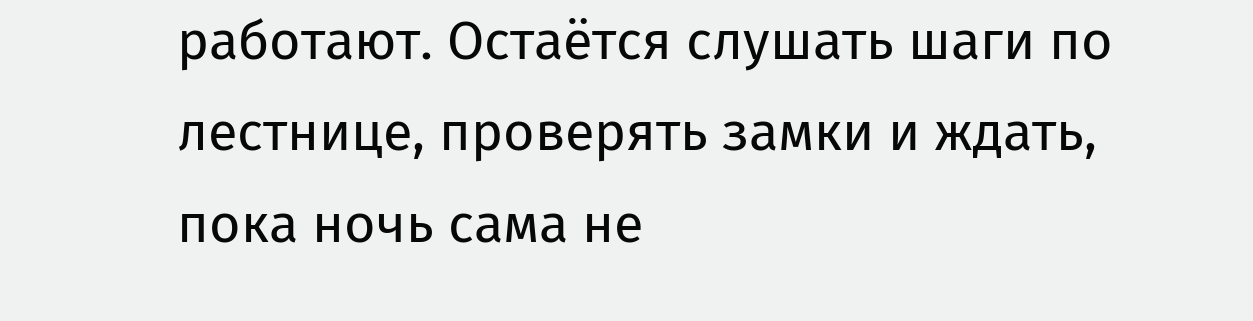работают. Остаётся слушать шаги по лестнице, проверять замки и ждать, пока ночь сама не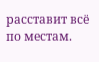расставит всё по местам.